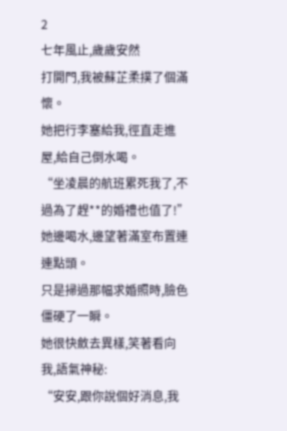2
七年風止,歲歲安然
打開門,我被蘇芷柔撲了個滿懷。
她把行李塞給我,徑直走進屋,給自己倒水喝。
“坐凌晨的航班累死我了,不過為了趕**的婚禮也值了!”
她邊喝水,邊望著滿室布置連連點頭。
只是掃過那幅求婚照時,臉色僵硬了一瞬。
她很快斂去異樣,笑著看向我,語氣神秘:
“安安,跟你說個好消息,我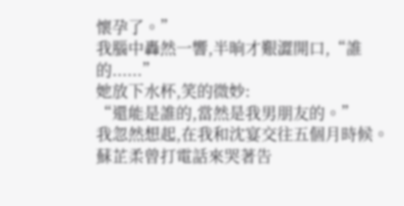懷孕了。”
我腦中轟然一響,半晌才艱澀開口,“誰的......”
她放下水杯,笑的微妙:
“還能是誰的,當然是我男朋友的。”
我忽然想起,在我和沈宴交往五個月時候。
蘇芷柔曾打電話來哭著告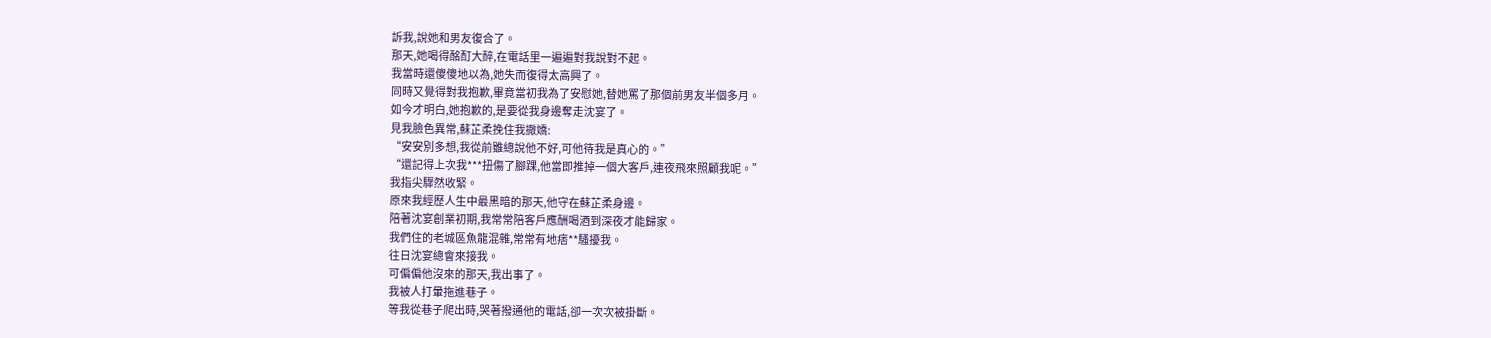訴我,說她和男友復合了。
那天,她喝得酩酊大醉,在電話里一遍遍對我說對不起。
我當時還傻傻地以為,她失而復得太高興了。
同時又覺得對我抱歉,畢竟當初我為了安慰她,替她罵了那個前男友半個多月。
如今才明白,她抱歉的,是要從我身邊奪走沈宴了。
見我臉色異常,蘇芷柔挽住我撒嬌:
“安安別多想,我從前雖總說他不好,可他待我是真心的。”
“還記得上次我***扭傷了腳踝,他當即推掉一個大客戶,連夜飛來照顧我呢。”
我指尖驟然收緊。
原來我經歷人生中最黑暗的那天,他守在蘇芷柔身邊。
陪著沈宴創業初期,我常常陪客戶應酬喝酒到深夜才能歸家。
我們住的老城區魚龍混雜,常常有地痞**騷擾我。
往日沈宴總會來接我。
可偏偏他沒來的那天,我出事了。
我被人打暈拖進巷子。
等我從巷子爬出時,哭著撥通他的電話,卻一次次被掛斷。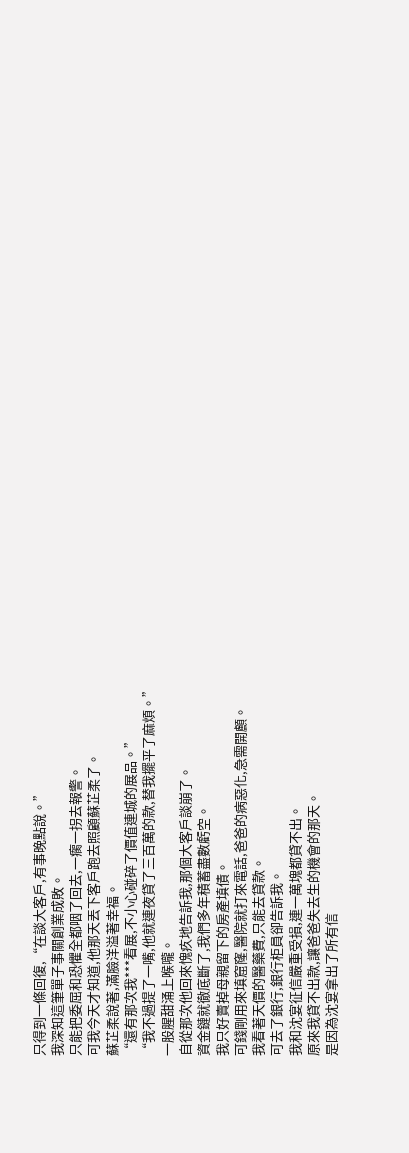只得到一條回復,“在談大客戶,有事晚點說。”
我深知這筆單子事關創業成敗。
只能把委屈和恐懼全都咽了回去,一瘸一拐去報警。
可我今天才知道,他那天丟下客戶跑去照顧蘇芷柔了。
蘇芷柔說著,滿臉洋溢著幸福。
“還有那次我***看展,不小心碰碎了價值連城的展品。”
“我不過提了一嘴,他就連夜貸了三百萬的款,替我擺平了麻煩。”
一股腥甜涌上喉嚨。
自從那次他回來愧疚地告訴我,那個大客戶談崩了。
資金鏈就徹底斷了,我們多年積蓄盡數虧空。
我只好賣掉母親留下的房產填債。
可錢剛用來填窟窿,醫院就打來電話,爸爸的病惡化,急需開顱。
我看著天價的醫藥費,只能去貸款。
可去了銀行,銀行柜員卻告訴我。
我和沈宴征信嚴重受損,連一萬塊都貸不出。
原來我貸不出款,讓爸爸失去生的機會的那天。
是因為沈宴拿出了所有信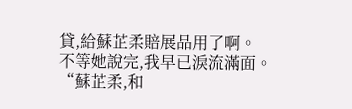貸,給蘇芷柔賠展品用了啊。
不等她說完,我早已淚流滿面。
“蘇芷柔,和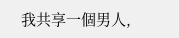我共享一個男人,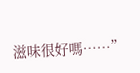滋味很好嗎……”